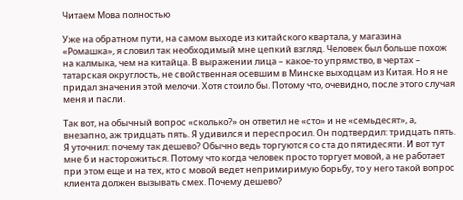Читаем Мова полностью

Уже на обратном пути, на самом выходе из китайского квартала, у магазина «Ромашка», я словил так необходимый мне цепкий взгляд. Человек был больше похож на калмыка, чем на китайца. В выражении лица – какое-то упрямство, в чертах – татарская округлость, не свойственная осевшим в Минске выходцам из Китая. Но я не придал значения этой мелочи. Хотя стоило бы. Потому что, очевидно, после этого случая меня и пасли.

Так вот, на обычный вопрос «сколько?» он ответил не «сто» и не «семьдесят», а, внезапно, аж тридцать пять. Я удивился и переспросил. Он подтвердил: тридцать пять. Я уточнил: почему так дешево? Обычно ведь торгуются со ста до пятидесяти. И вот тут мне б и насторожиться. Потому что когда человек просто торгует мовой, а не работает при этом еще и на тех, кто с мовой ведет непримиримую борьбу, то у него такой вопрос клиента должен вызывать смех. Почему дешево?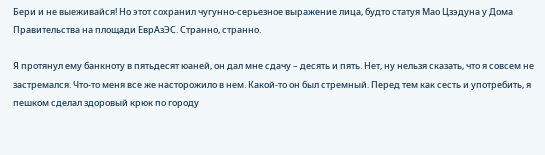Бери и не выеживайся! Но этот сохранил чугунно-серьезное выражение лица, будто статуя Мао Цзэдуна у Дома Правительства на площади ЕврАзЭС. Странно, странно.

Я протянул ему банкноту в пятьдесят юаней, он дал мне сдачу – десять и пять. Нет, ну нельзя сказать, что я совсем не застремался. Что-то меня все же насторожило в нем. Какой-то он был стремный. Перед тем как сесть и употребить, я пешком сделал здоровый крюк по городу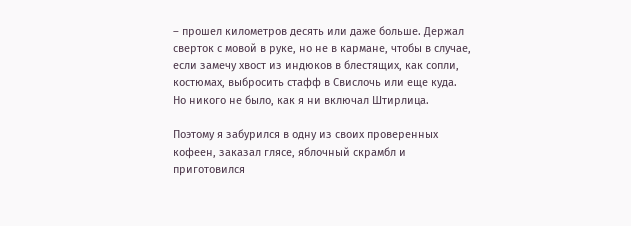– прошел километров десять или даже больше. Держал сверток с мовой в руке, но не в кармане, чтобы в случае, если замечу хвост из индюков в блестящих, как сопли, костюмах, выбросить стафф в Свислочь или еще куда. Но никого не было, как я ни включал Штирлица.

Поэтому я забурился в одну из своих проверенных кофеен, заказал глясе, яблочный скрамбл и приготовился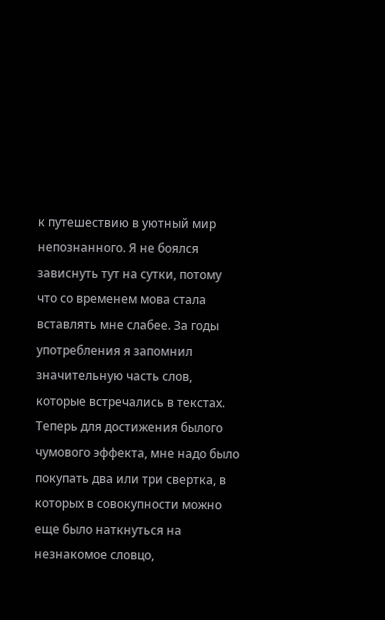к путешествию в уютный мир непознанного. Я не боялся зависнуть тут на сутки, потому что со временем мова стала вставлять мне слабее. За годы употребления я запомнил значительную часть слов, которые встречались в текстах. Теперь для достижения былого чумового эффекта, мне надо было покупать два или три свертка, в которых в совокупности можно еще было наткнуться на незнакомое словцо,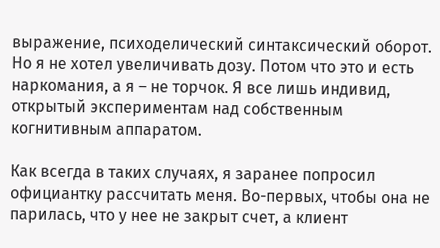выражение, психоделический синтаксический оборот. Но я не хотел увеличивать дозу. Потом что это и есть наркомания, а я – не торчок. Я все лишь индивид, открытый экспериментам над собственным когнитивным аппаратом.

Как всегда в таких случаях, я заранее попросил официантку рассчитать меня. Во-первых, чтобы она не парилась, что у нее не закрыт счет, а клиент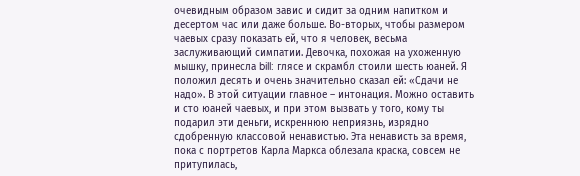очевидным образом завис и сидит за одним напитком и десертом час или даже больше. Во-вторых, чтобы размером чаевых сразу показать ей, что я человек, весьма заслуживающий симпатии. Девочка, похожая на ухоженную мышку, принесла bill: глясе и скрамбл стоили шесть юаней. Я положил десять и очень значительно сказал ей: «Сдачи не надо». В этой ситуации главное – интонация. Можно оставить и сто юаней чаевых, и при этом вызвать у того, кому ты подарил эти деньги, искреннюю неприязнь, изрядно сдобренную классовой ненавистью. Эта ненависть за время, пока с портретов Карла Маркса облезала краска, совсем не притупилась,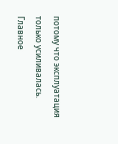потому что эксплуатация только усиливалась. Главное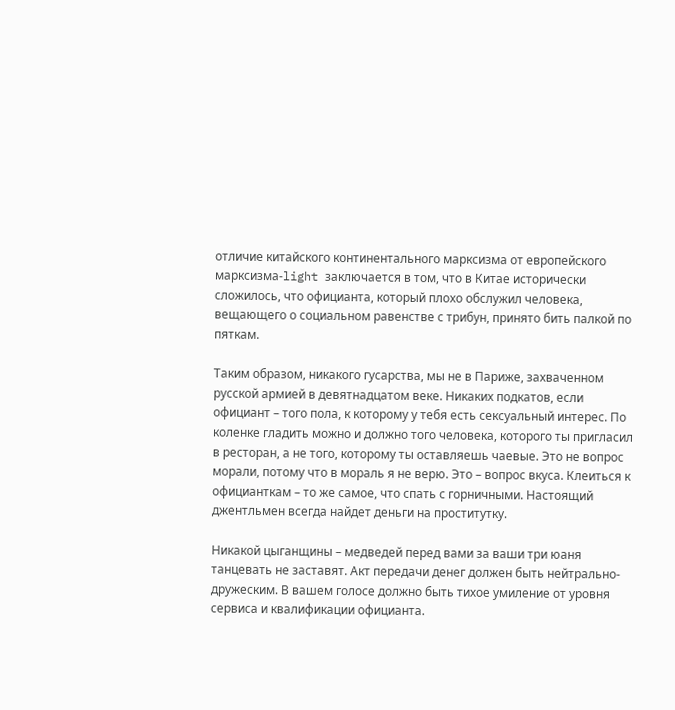отличие китайского континентального марксизма от европейского марксизма-light заключается в том, что в Китае исторически сложилось, что официанта, который плохо обслужил человека, вещающего о социальном равенстве с трибун, принято бить палкой по пяткам.

Таким образом, никакого гусарства, мы не в Париже, захваченном русской армией в девятнадцатом веке. Никаких подкатов, если официант – того пола, к которому у тебя есть сексуальный интерес. По коленке гладить можно и должно того человека, которого ты пригласил в ресторан, а не того, которому ты оставляешь чаевые. Это не вопрос морали, потому что в мораль я не верю. Это – вопрос вкуса. Клеиться к официанткам – то же самое, что спать с горничными. Настоящий джентльмен всегда найдет деньги на проститутку.

Никакой цыганщины – медведей перед вами за ваши три юаня танцевать не заставят. Акт передачи денег должен быть нейтрально-дружеским. В вашем голосе должно быть тихое умиление от уровня сервиса и квалификации официанта.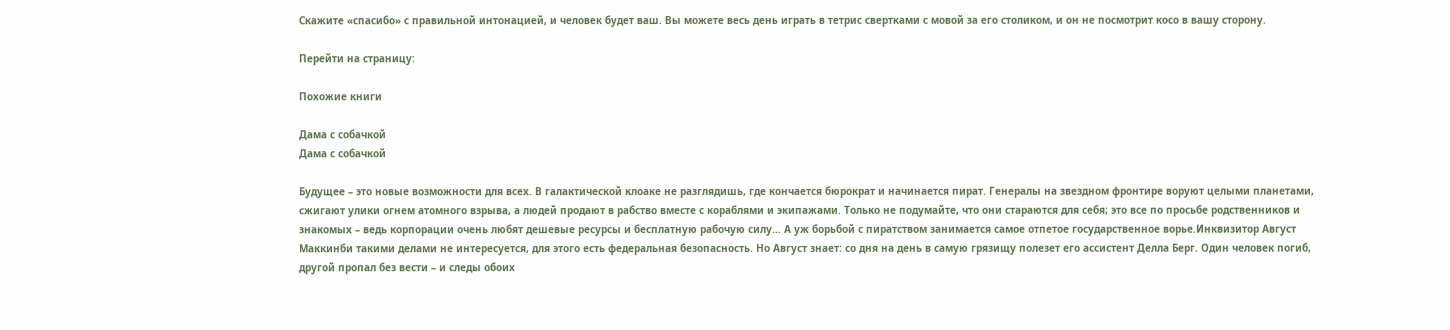Скажите «спасибо» с правильной интонацией, и человек будет ваш. Вы можете весь день играть в тетрис свертками с мовой за его столиком, и он не посмотрит косо в вашу сторону.

Перейти на страницу:

Похожие книги

Дама с собачкой
Дама с собачкой

Будущее – это новые возможности для всех. В галактической клоаке не разглядишь, где кончается бюрократ и начинается пират. Генералы на звездном фронтире воруют целыми планетами, сжигают улики огнем атомного взрыва, а людей продают в рабство вместе с кораблями и экипажами. Только не подумайте, что они стараются для себя; это все по просьбе родственников и знакомых – ведь корпорации очень любят дешевые ресурсы и бесплатную рабочую силу… А уж борьбой с пиратством занимается самое отпетое государственное ворье.Инквизитор Август Маккинби такими делами не интересуется, для этого есть федеральная безопасность. Но Август знает: со дня на день в самую грязищу полезет его ассистент Делла Берг. Один человек погиб, другой пропал без вести – и следы обоих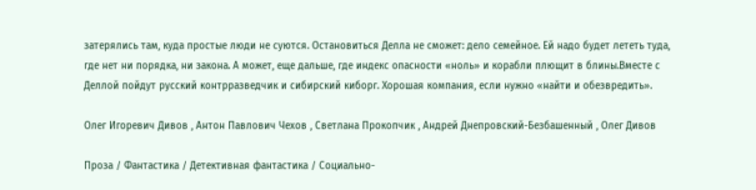затерялись там, куда простые люди не суются. Остановиться Делла не сможет: дело семейное. Ей надо будет лететь туда, где нет ни порядка, ни закона. А может, еще дальше, где индекс опасности «ноль» и корабли плющит в блины.Вместе с Деллой пойдут русский контрразведчик и сибирский киборг. Хорошая компания, если нужно «найти и обезвредить».

Олег Игоревич Дивов , Антон Павлович Чехов , Светлана Прокопчик , Андрей Днепровский-Безбашенный , Олег Дивов

Проза / Фантастика / Детективная фантастика / Социально-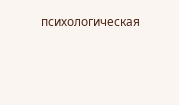психологическая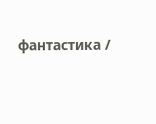фантастика /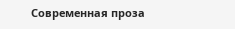Современная проза